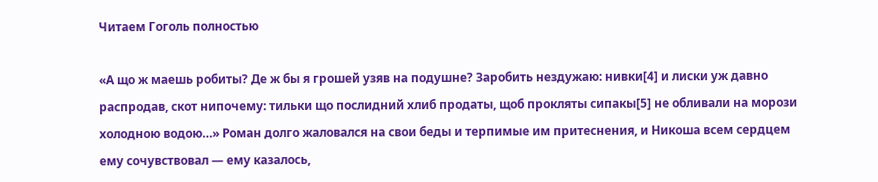Читаем Гоголь полностью

«А що ж маешь робиты? Де ж бы я грошей узяв на подушне? Заробить нездужаю: нивки[4] и лиски уж давно распродав, скот нипочему: тильки що послидний хлиб продаты, щоб прокляты сипакы[5] не обливали на морози холодною водою…» Роман долго жаловался на свои беды и терпимые им притеснения, и Никоша всем сердцем ему сочувствовал — ему казалось,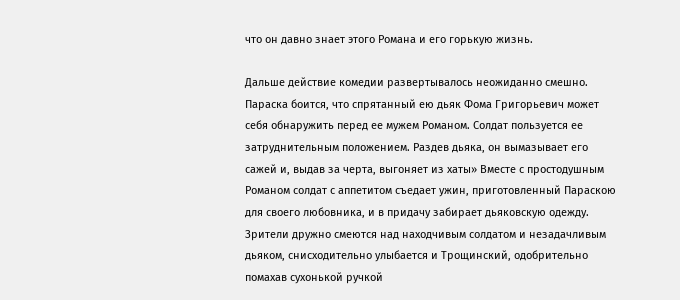что он давно знает этого Романа и его горькую жизнь.

Дальше действие комедии развертывалось неожиданно смешно. Параска боится, что спрятанный ею дьяк Фома Григорьевич может себя обнаружить перед ее мужем Романом. Солдат пользуется ее затруднительным положением. Раздев дьяка, он вымазывает его сажей и, выдав за черта, выгоняет из хаты» Вместе с простодушным Романом солдат с аппетитом съедает ужин, приготовленный Параскою для своего любовника, и в придачу забирает дьяковскую одежду. Зрители дружно смеются над находчивым солдатом и незадачливым дьяком, снисходительно улыбается и Трощинский, одобрительно помахав сухонькой ручкой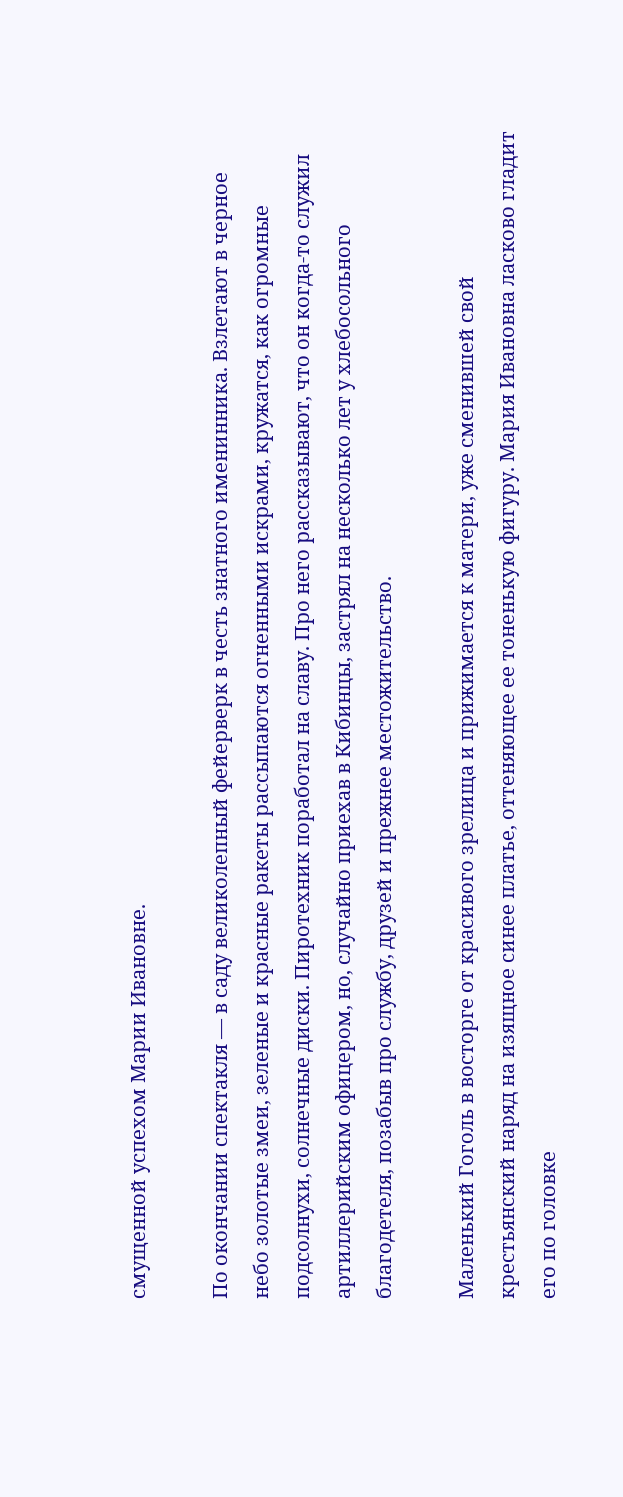смущенной успехом Марии Ивановне.

По окончании спектакля — в саду великолепный фейерверк в честь знатного именинника. Взлетают в черное небо золотые змеи, зеленые и красные ракеты рассыпаются огненными искрами, кружатся, как огромные подсолнухи, солнечные диски. Пиротехник поработал на славу. Про него рассказывают, что он когда-то служил артиллерийским офицером, но, случайно приехав в Кибинцы, застрял на несколько лет у хлебосольного благодетеля, позабыв про службу, друзей и прежнее местожительство.

Маленький Гоголь в восторге от красивого зрелища и прижимается к матери, уже сменившей свой крестьянский наряд на изящное синее платье, оттеняющее ее тоненькую фигуру. Мария Ивановна ласково гладит его по головке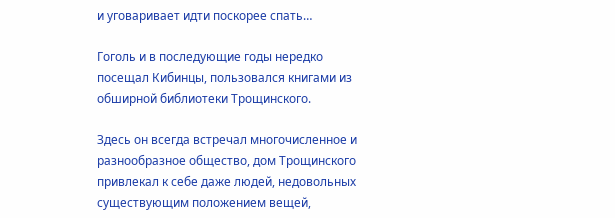и уговаривает идти поскорее спать…

Гоголь и в последующие годы нередко посещал Кибинцы, пользовался книгами из обширной библиотеки Трощинского.

Здесь он всегда встречал многочисленное и разнообразное общество, дом Трощинского привлекал к себе даже людей, недовольных существующим положением вещей,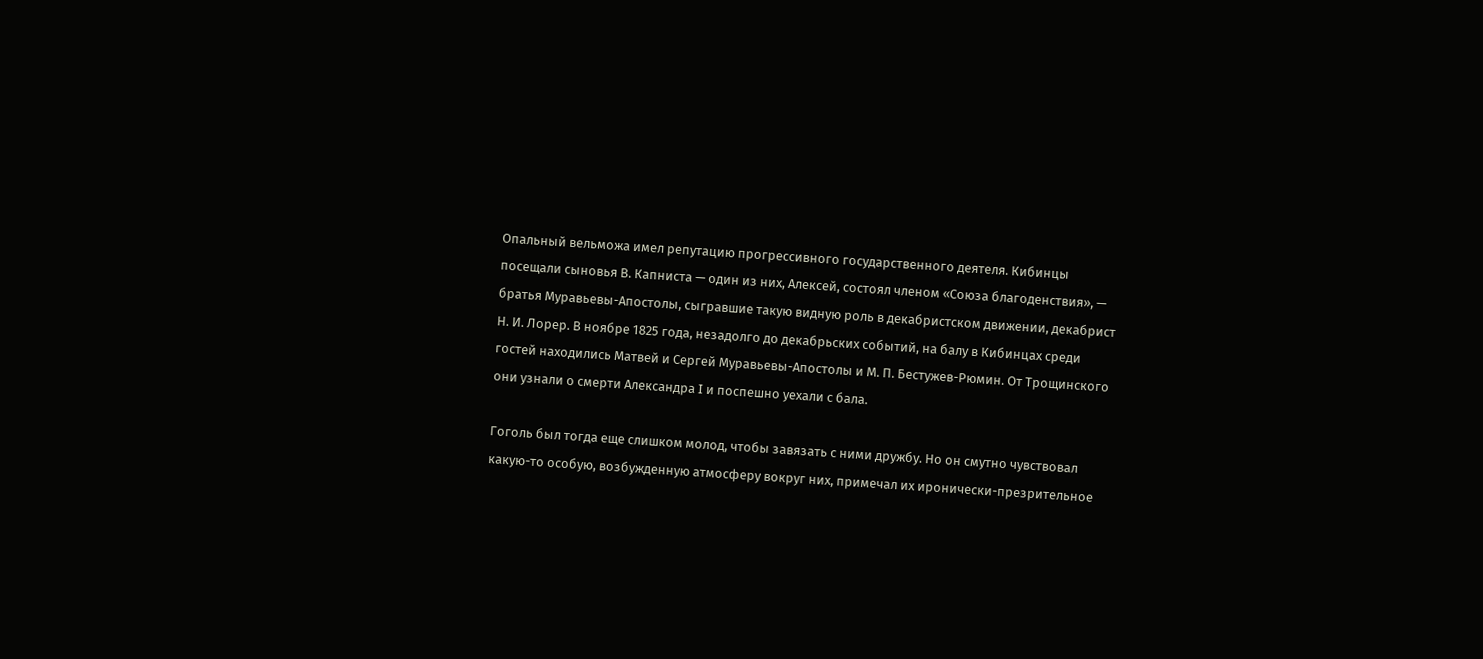Опальный вельможа имел репутацию прогрессивного государственного деятеля. Кибинцы посещали сыновья В. Капниста — один из них, Алексей, состоял членом «Союза благоденствия», — братья Муравьевы-Апостолы, сыгравшие такую видную роль в декабристском движении, декабрист Н. И. Лорер. В ноябре 1825 года, незадолго до декабрьских событий, на балу в Кибинцах среди гостей находились Матвей и Сергей Муравьевы-Апостолы и М. П. Бестужев-Рюмин. От Трощинского они узнали о смерти Александра I и поспешно уехали с бала.

Гоголь был тогда еще слишком молод, чтобы завязать с ними дружбу. Но он смутно чувствовал какую-то особую, возбужденную атмосферу вокруг них, примечал их иронически-презрительное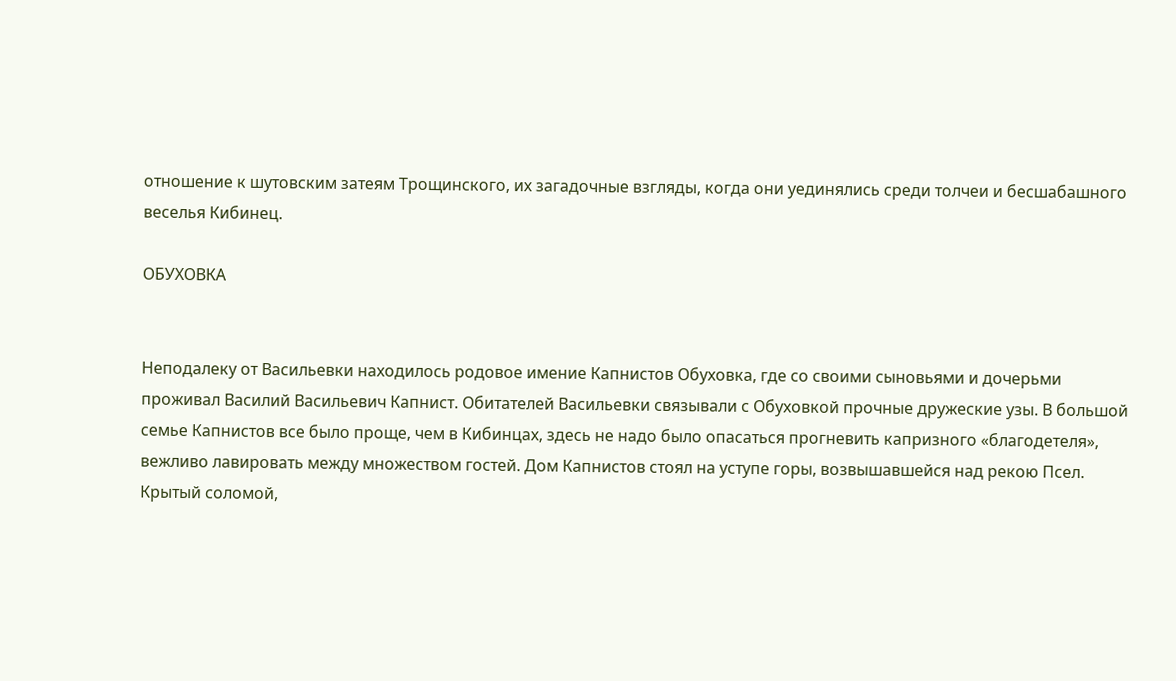отношение к шутовским затеям Трощинского, их загадочные взгляды, когда они уединялись среди толчеи и бесшабашного веселья Кибинец.

ОБУХОВКА


Неподалеку от Васильевки находилось родовое имение Капнистов Обуховка, где со своими сыновьями и дочерьми проживал Василий Васильевич Капнист. Обитателей Васильевки связывали с Обуховкой прочные дружеские узы. В большой семье Капнистов все было проще, чем в Кибинцах, здесь не надо было опасаться прогневить капризного «благодетеля», вежливо лавировать между множеством гостей. Дом Капнистов стоял на уступе горы, возвышавшейся над рекою Псел. Крытый соломой,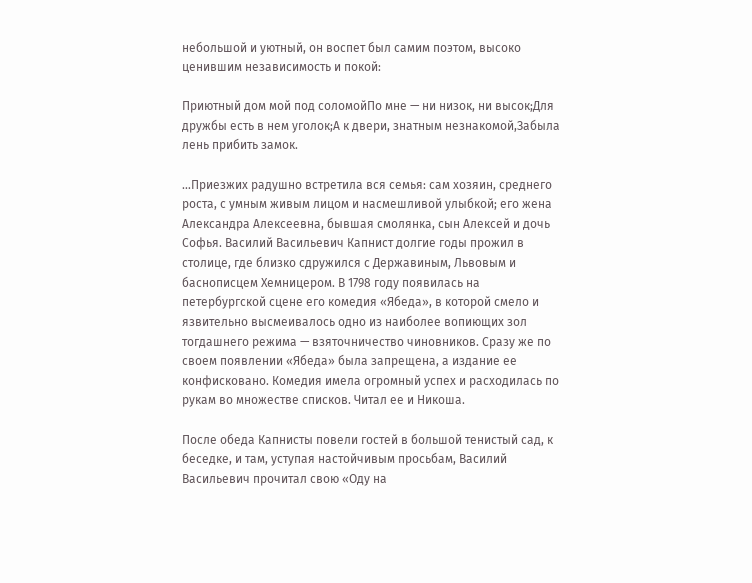небольшой и уютный, он воспет был самим поэтом, высоко ценившим независимость и покой:

Приютный дом мой под соломойПо мне — ни низок, ни высок;Для дружбы есть в нем уголок;А к двери, знатным незнакомой,Забыла лень прибить замок.

…Приезжих радушно встретила вся семья: сам хозяин, среднего роста, с умным живым лицом и насмешливой улыбкой; его жена Александра Алексеевна, бывшая смолянка, сын Алексей и дочь Софья. Василий Васильевич Капнист долгие годы прожил в столице, где близко сдружился с Державиным, Львовым и баснописцем Хемницером. В 1798 году появилась на петербургской сцене его комедия «Ябеда», в которой смело и язвительно высмеивалось одно из наиболее вопиющих зол тогдашнего режима — взяточничество чиновников. Сразу же по своем появлении «Ябеда» была запрещена, а издание ее конфисковано. Комедия имела огромный успех и расходилась по рукам во множестве списков. Читал ее и Никоша.

После обеда Капнисты повели гостей в большой тенистый сад, к беседке, и там, уступая настойчивым просьбам, Василий Васильевич прочитал свою «Оду на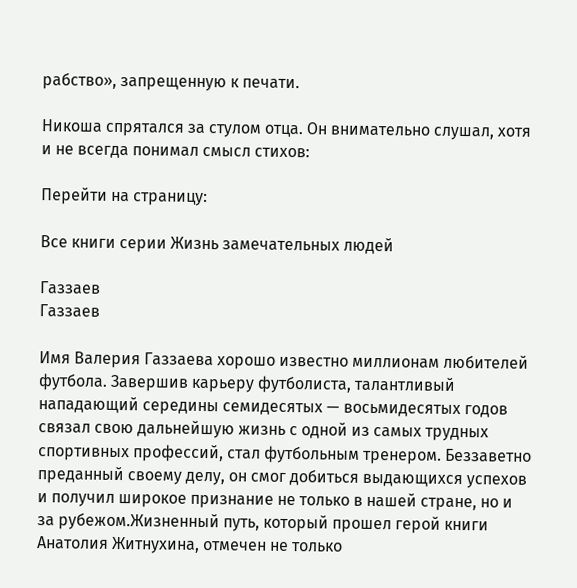рабство», запрещенную к печати.

Никоша спрятался за стулом отца. Он внимательно слушал, хотя и не всегда понимал смысл стихов:

Перейти на страницу:

Все книги серии Жизнь замечательных людей

Газзаев
Газзаев

Имя Валерия Газзаева хорошо известно миллионам любителей футбола. Завершив карьеру футболиста, талантливый нападающий середины семидесятых — восьмидесятых годов связал свою дальнейшую жизнь с одной из самых трудных спортивных профессий, стал футбольным тренером. Беззаветно преданный своему делу, он смог добиться выдающихся успехов и получил широкое признание не только в нашей стране, но и за рубежом.Жизненный путь, который прошел герой книги Анатолия Житнухина, отмечен не только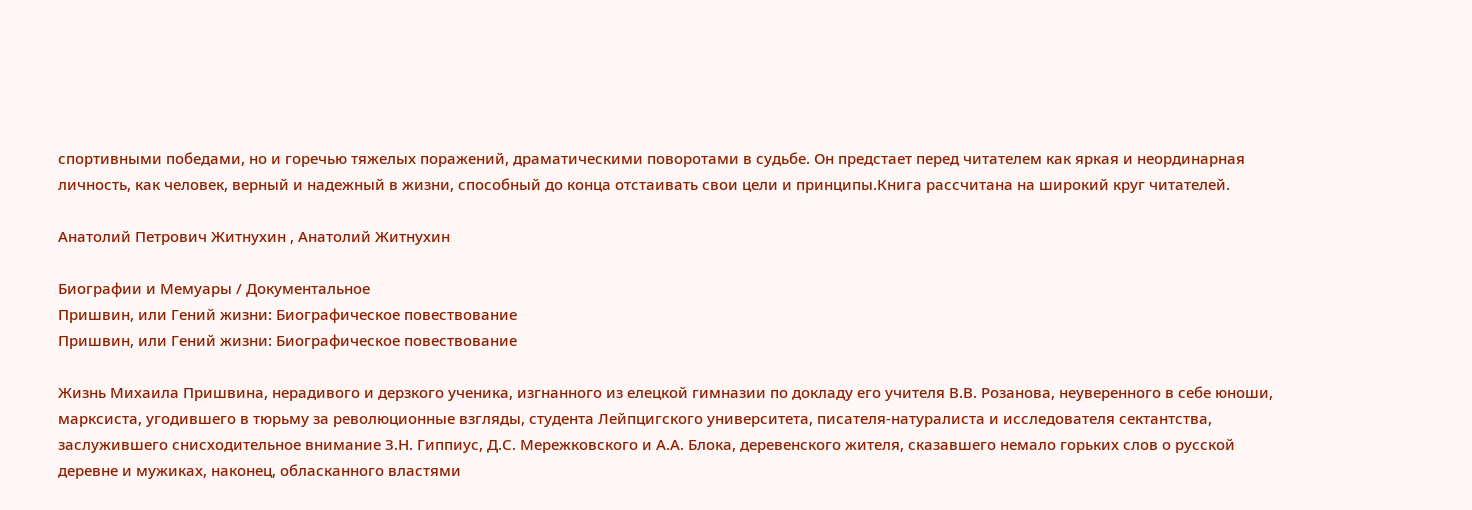спортивными победами, но и горечью тяжелых поражений, драматическими поворотами в судьбе. Он предстает перед читателем как яркая и неординарная личность, как человек, верный и надежный в жизни, способный до конца отстаивать свои цели и принципы.Книга рассчитана на широкий круг читателей.

Анатолий Петрович Житнухин , Анатолий Житнухин

Биографии и Мемуары / Документальное
Пришвин, или Гений жизни: Биографическое повествование
Пришвин, или Гений жизни: Биографическое повествование

Жизнь Михаила Пришвина, нерадивого и дерзкого ученика, изгнанного из елецкой гимназии по докладу его учителя В.В. Розанова, неуверенного в себе юноши, марксиста, угодившего в тюрьму за революционные взгляды, студента Лейпцигского университета, писателя-натуралиста и исследователя сектантства, заслужившего снисходительное внимание З.Н. Гиппиус, Д.С. Мережковского и А.А. Блока, деревенского жителя, сказавшего немало горьких слов о русской деревне и мужиках, наконец, обласканного властями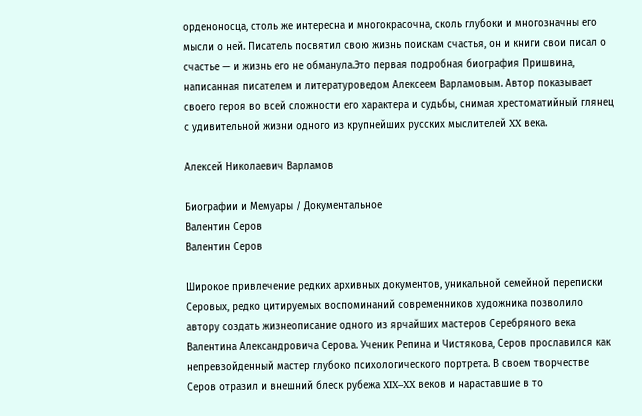орденоносца, столь же интересна и многокрасочна, сколь глубоки и многозначны его мысли о ней. Писатель посвятил свою жизнь поискам счастья, он и книги свои писал о счастье — и жизнь его не обманула.Это первая подробная биография Пришвина, написанная писателем и литературоведом Алексеем Варламовым. Автор показывает своего героя во всей сложности его характера и судьбы, снимая хрестоматийный глянец с удивительной жизни одного из крупнейших русских мыслителей XX века.

Алексей Николаевич Варламов

Биографии и Мемуары / Документальное
Валентин Серов
Валентин Серов

Широкое привлечение редких архивных документов, уникальной семейной переписки Серовых, редко цитируемых воспоминаний современников художника позволило автору создать жизнеописание одного из ярчайших мастеров Серебряного века Валентина Александровича Серова. Ученик Репина и Чистякова, Серов прославился как непревзойденный мастер глубоко психологического портрета. В своем творчестве Серов отразил и внешний блеск рубежа XIX–XX веков и нараставшие в то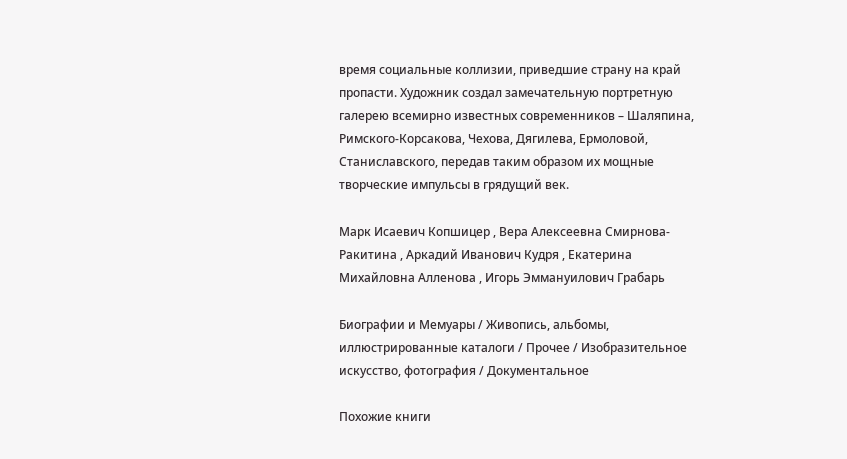время социальные коллизии, приведшие страну на край пропасти. Художник создал замечательную портретную галерею всемирно известных современников – Шаляпина, Римского-Корсакова, Чехова, Дягилева, Ермоловой, Станиславского, передав таким образом их мощные творческие импульсы в грядущий век.

Марк Исаевич Копшицер , Вера Алексеевна Смирнова-Ракитина , Аркадий Иванович Кудря , Екатерина Михайловна Алленова , Игорь Эммануилович Грабарь

Биографии и Мемуары / Живопись, альбомы, иллюстрированные каталоги / Прочее / Изобразительное искусство, фотография / Документальное

Похожие книги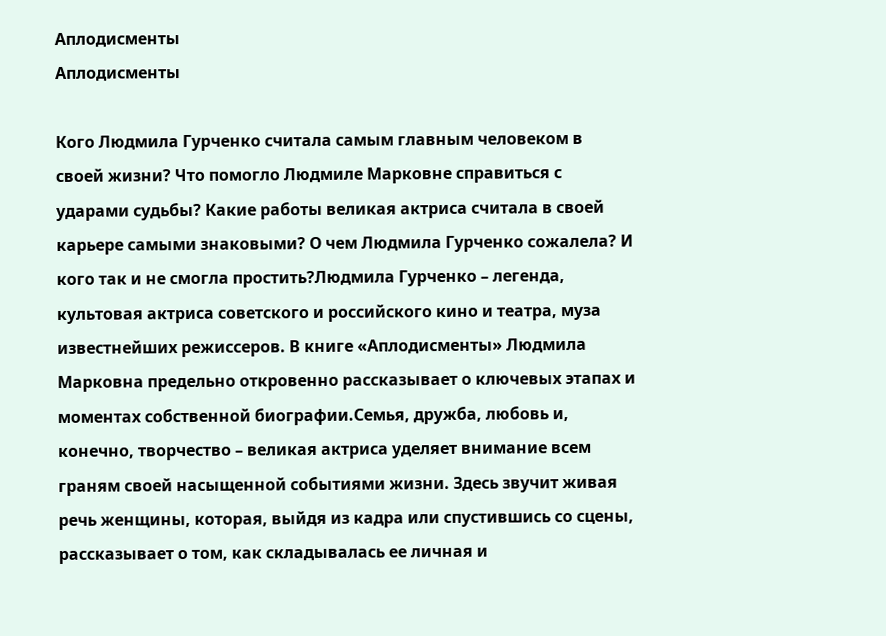Аплодисменты
Аплодисменты

Кого Людмила Гурченко считала самым главным человеком в своей жизни? Что помогло Людмиле Марковне справиться с ударами судьбы? Какие работы великая актриса считала в своей карьере самыми знаковыми? О чем Людмила Гурченко сожалела? И кого так и не смогла простить?Людмила Гурченко – легенда, культовая актриса советского и российского кино и театра, муза известнейших режиссеров. В книге «Аплодисменты» Людмила Марковна предельно откровенно рассказывает о ключевых этапах и моментах собственной биографии.Семья, дружба, любовь и, конечно, творчество – великая актриса уделяет внимание всем граням своей насыщенной событиями жизни. Здесь звучит живая речь женщины, которая, выйдя из кадра или спустившись со сцены, рассказывает о том, как складывалась ее личная и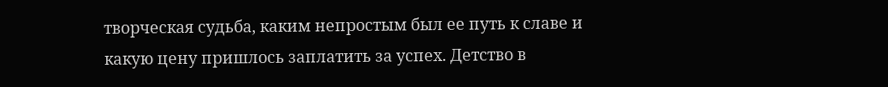творческая судьба, каким непростым был ее путь к славе и какую цену пришлось заплатить за успех. Детство в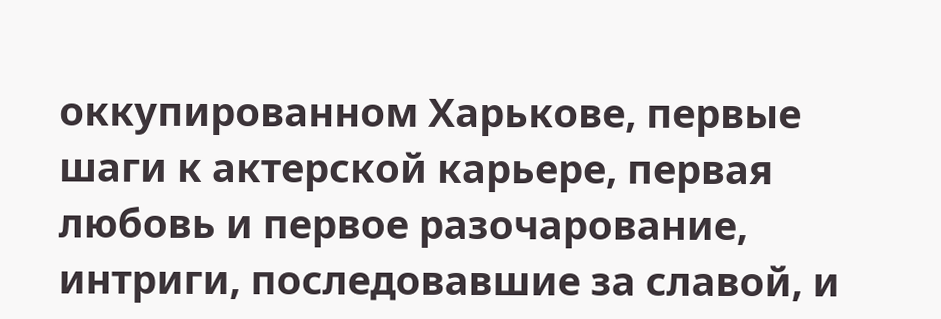оккупированном Харькове, первые шаги к актерской карьере, первая любовь и первое разочарование, интриги, последовавшие за славой, и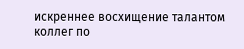искреннее восхищение талантом коллег по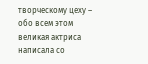творческому цеху – обо всем этом великая актриса написала со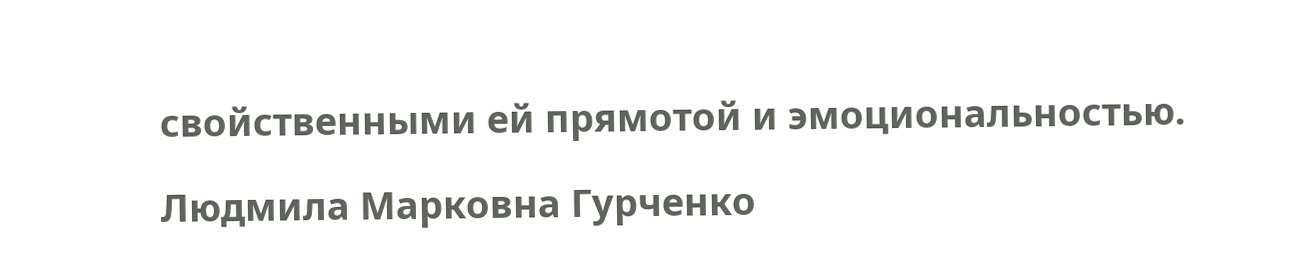свойственными ей прямотой и эмоциональностью.

Людмила Марковна Гурченко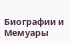Биографии и Мемуары